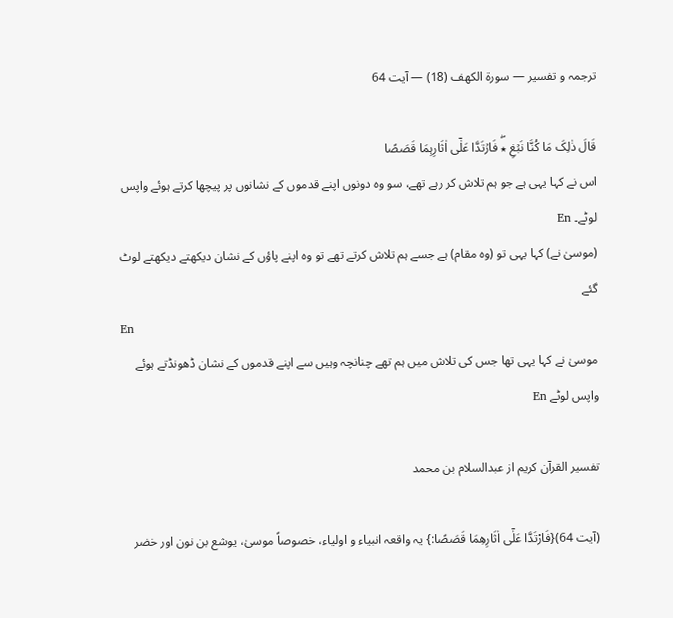ترجمہ و تفسیر — سورۃ الكهف (18) — آیت 64

قَالَ ذٰلِکَ مَا کُنَّا نَبۡغِ ٭ۖ فَارۡتَدَّا عَلٰۤی اٰثَارِہِمَا قَصَصًا
اس نے کہا یہی ہے جو ہم تلاش کر رہے تھے، سو وہ دونوں اپنے قدموں کے نشانوں پر پیچھا کرتے ہوئے واپس لوٹے۔ En
(موسیٰ نے) کہا یہی تو (وہ مقام) ہے جسے ہم تلاش کرتے تھے تو وہ اپنے پاؤں کے نشان دیکھتے دیکھتے لوٹ گئے
En
موسیٰ نے کہا یہی تھا جس کی تلاش میں ہم تھے چنانچہ وہیں سے اپنے قدموں کے نشان ڈھونڈتے ہوئے واپس لوٹے En

تفسیر القرآن کریم از عبدالسلام بن محمد

(آیت 64){فَارْتَدَّا عَلٰۤى اٰثَارِهِمَا قَصَصًا:} یہ واقعہ انبیاء و اولیاء، خصوصاً موسیٰ، یوشع بن نون اور خضر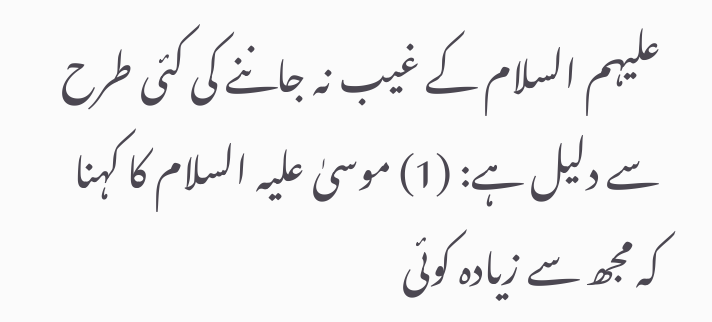علیہم السلام کے غیب نہ جاننے کی کئی طرح سے دلیل ہے: (1) موسیٰ علیہ السلام کا کہنا کہ مجھ سے زیادہ کوئی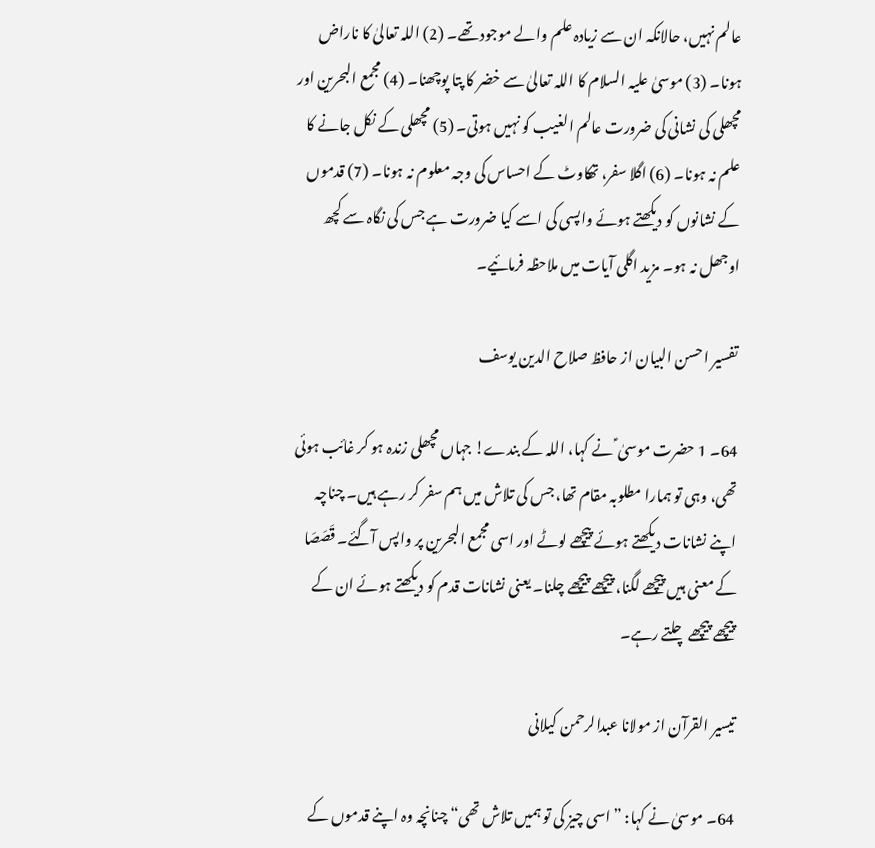عالم نہیں، حالانکہ ان سے زیادہ علم والے موجود تھے۔ (2) اللہ تعالیٰ کا ناراض ہونا۔ (3) موسیٰ علیہ السلام کا اللہ تعالیٰ سے خضر کا پتا پوچھنا۔ (4) مجمع البحرین اور مچھلی کی نشانی کی ضرورت عالم الغیب کو نہیں ہوتی۔ (5) مچھلی کے نکل جانے کا علم نہ ہونا۔ (6) اگلا سفر، تھکاوٹ کے احساس کی وجہ معلوم نہ ہونا۔ (7) قدموں کے نشانوں کو دیکھتے ہوئے واپسی کی اسے کیا ضرورت ہے جس کی نگاہ سے کچھ اوجھل نہ ہو۔ مزید اگلی آیات میں ملاحظہ فرمائیے۔

تفسیر احسن البیان از حافظ صلاح الدین یوسف

64۔ 1 حضرت موسیٰ ؑ نے کہا، اللہ کے بندے! جہاں مچھلی زندہ ہو کر غائب ہوئی تھی، وہی تو ہمارا مطلوبہ مقام تھا، جس کی تلاش میں ہم سفر کر رہے ہیں۔ چناچہ اپنے نشانات دیکھتے ہوئے پیچھے لوٹے اور اسی مجمع البحرین پر واپس آگئے۔ قَصَصَا کے معنی ہیں پیچھے لگنا، پیچھے پیچھے چلنا۔ یعنی نشانات قدم کو دیکھتے ہوئے ان کے پیچھے پیچھے چلتے رہے۔

تيسير القرآن از مولانا عبدالرحمن کیلانی

64۔ موسیٰ نے کہا: ”اسی چیز کی تو ہمیں تلاش تھی“ چنانچہ وہ اپنے قدموں کے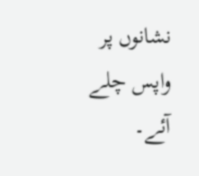نشانوں پر واپس چلے آئے۔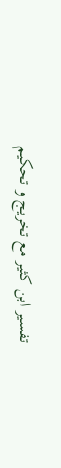تفسیر ابن کثیر مع تخریج و تحکیم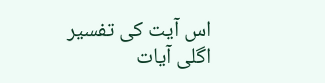اس آیت کی تفسیر اگلی آیات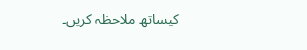کیساتھ ملاحظہ کریں۔